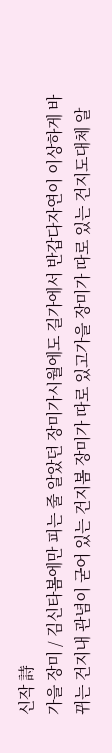신작 詩
가을 장미 / 김신타봄에만 피는 줄 알았던 장미가시월에도 길가에서 반갑다자연이 이상하게 바뀌는 건지내 관념이 굳어 있는 건지봄 장미가 따로 있고가을 장미가 따로 있는 건지도대체 알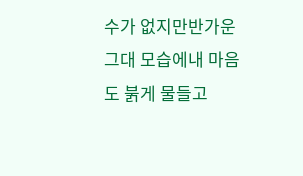수가 없지만반가운 그대 모습에내 마음도 붉게 물들고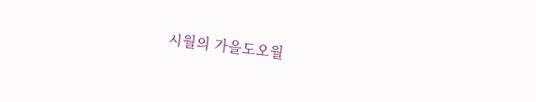시월의 가을도오월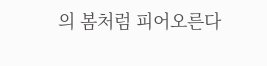의 봄처럼 피어오른다